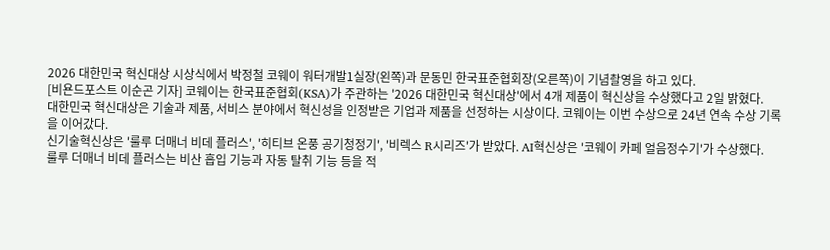2026 대한민국 혁신대상 시상식에서 박정철 코웨이 워터개발1실장(왼쪽)과 문동민 한국표준협회장(오른쪽)이 기념촬영을 하고 있다.
[비욘드포스트 이순곤 기자] 코웨이는 한국표준협회(KSA)가 주관하는 '2026 대한민국 혁신대상'에서 4개 제품이 혁신상을 수상했다고 2일 밝혔다.
대한민국 혁신대상은 기술과 제품, 서비스 분야에서 혁신성을 인정받은 기업과 제품을 선정하는 시상이다. 코웨이는 이번 수상으로 24년 연속 수상 기록을 이어갔다.
신기술혁신상은 '룰루 더매너 비데 플러스', '히티브 온풍 공기청정기', '비렉스 R시리즈'가 받았다. AI혁신상은 '코웨이 카페 얼음정수기'가 수상했다.
룰루 더매너 비데 플러스는 비산 흡입 기능과 자동 탈취 기능 등을 적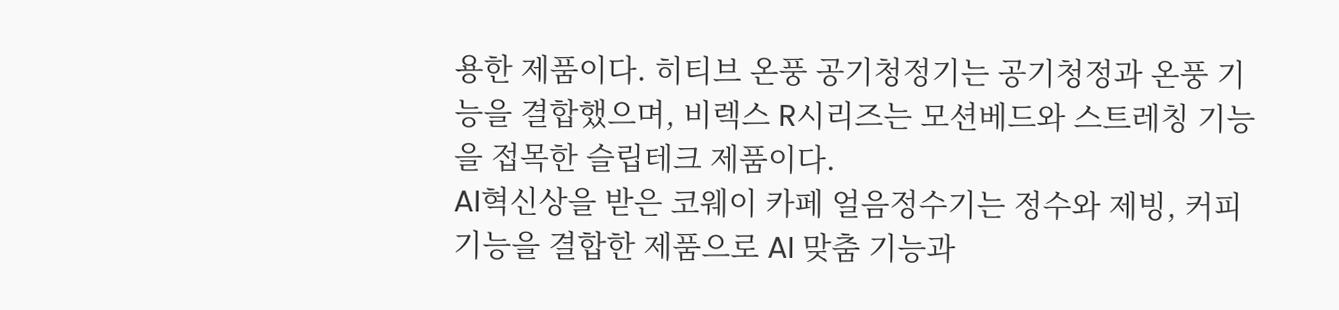용한 제품이다. 히티브 온풍 공기청정기는 공기청정과 온풍 기능을 결합했으며, 비렉스 R시리즈는 모션베드와 스트레칭 기능을 접목한 슬립테크 제품이다.
AI혁신상을 받은 코웨이 카페 얼음정수기는 정수와 제빙, 커피 기능을 결합한 제품으로 AI 맞춤 기능과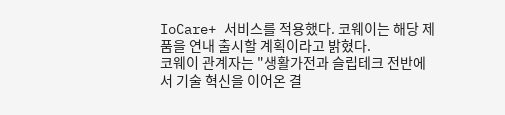IoCare+ 서비스를 적용했다. 코웨이는 해당 제품을 연내 출시할 계획이라고 밝혔다.
코웨이 관계자는 "생활가전과 슬립테크 전반에서 기술 혁신을 이어온 결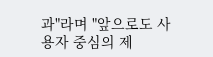과"라며 "앞으로도 사용자 중심의 제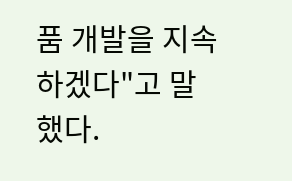품 개발을 지속하겠다"고 말했다.